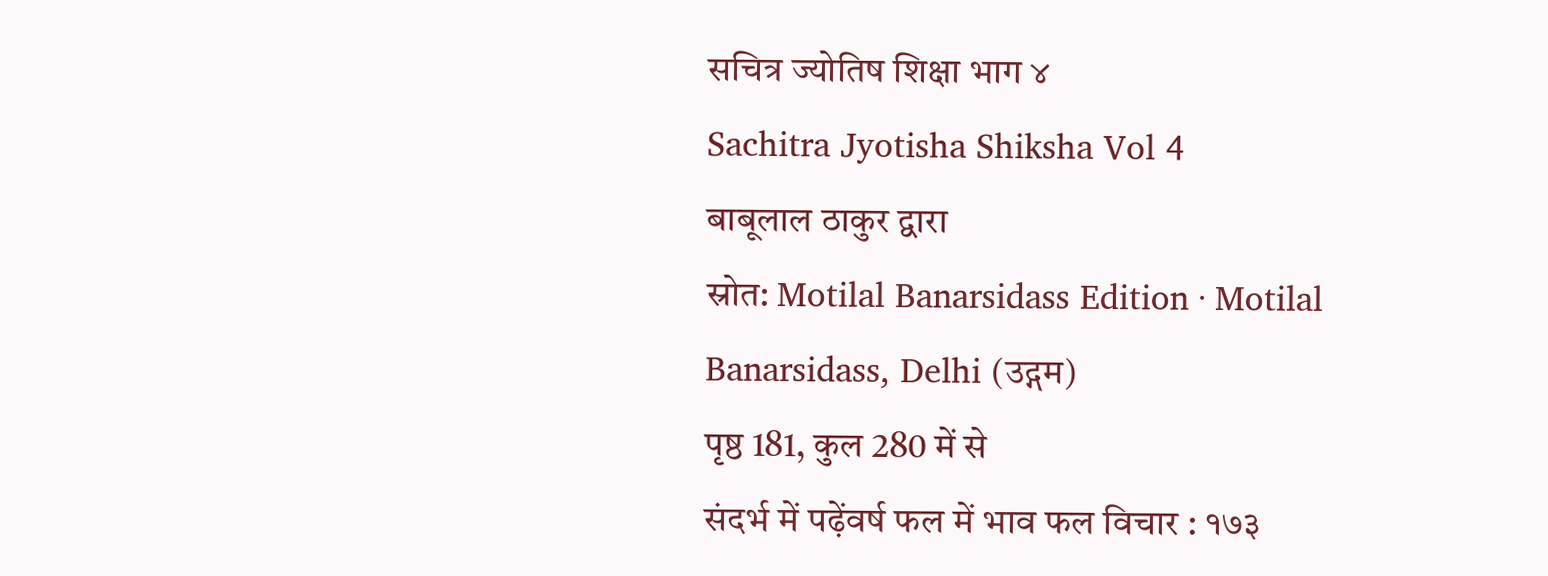सचित्र ज्योतिष शिक्षा भाग ४
Sachitra Jyotisha Shiksha Vol 4
बाबूलाल ठाकुर द्वारा
स्रोत: Motilal Banarsidass Edition · Motilal Banarsidass, Delhi (उद्गम)
पृष्ठ 181, कुल 280 में से
संदर्भ में पढ़ेंवर्ष फल में भाव फल विचार : १७३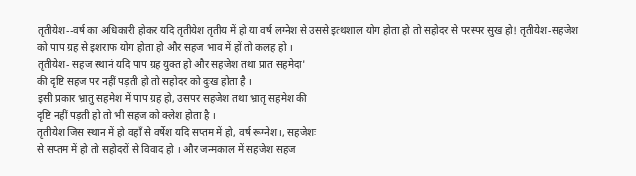तृतीयेश--वर्ष का अधिकारी होकर यदि तृतीयेश तृतीय में हो या वर्ष लग्नेश से उससे इत्थशाल योग होता हो तो सहोदर से परस्पर सुख हो! तृतीयेश-सहजेश को पाप ग्रह से इशराफ योग होता हो और सहज भाव में हों तो कलह हो ।
तृतीयेश- सहज स्थानं यदि पाप ग्रह युक्त हो और सहजेश तथा प्रात सहमेदा'
की दृष्टि सहज पर नहीं पड़ती हो तो सहोदर को दुःख होता है ।
इसी प्रकार भ्रातु सहमेश में पाप ग्रह हो, उसपर सहजेश तथा भ्रातृ सहमेश की
दृष्टि नहीं पड़ती हो तो भी सहज को क्लेश होता है ।
तृतीयेश जिस स्थान में हो वहाँ से वर्षेश यदि सप्तम में हो, वर्ष रूग्नेश।, सहजेशः
से सप्तम में हो तो सहोदरों से विवाद हो । और जन्मकाल में सहजेश सहज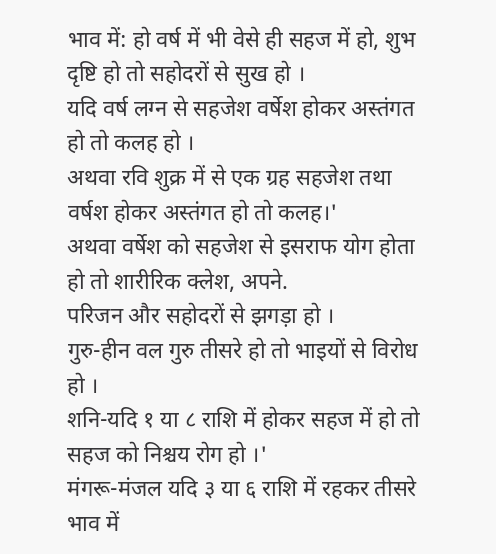भाव में: हो वर्ष में भी वेसे ही सहज में हो, शुभ दृष्टि हो तो सहोदरों से सुख हो ।
यदि वर्ष लग्न से सहजेश वर्षेश होकर अस्तंगत हो तो कलह हो ।
अथवा रवि शुक्र में से एक ग्रह सहजेश तथा वर्षश होकर अस्तंगत हो तो कलह।'
अथवा वर्षेश को सहजेश से इसराफ योग होता हो तो शारीरिक क्लेश, अपने.
परिजन और सहोदरों से झगड़ा हो ।
गुरु-हीन वल गुरु तीसरे हो तो भाइयों से विरोध हो ।
शनि-यदि १ या ८ राशि में होकर सहज में हो तो सहज को निश्चय रोग हो ।'
मंगरू-मंजल यदि ३ या ६ राशि में रहकर तीसरे भाव में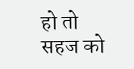हो तो सहज को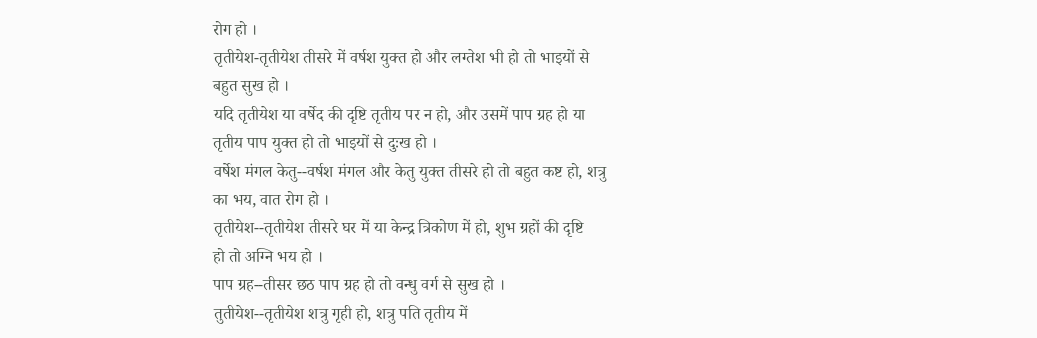रोग हो ।
तृतीयेश-तृतीयेश तीसरे में वर्षश युक्त हो और लग्तेश भी हो तो भाइयों से
बहुत सुख हो ।
यदि तृतीयेश या वर्षेद की दृष्टि तृतीय पर न हो, और उसमें पाप ग्रह हो या
तृतीय पाप युक्त हो तो भाइयों से दुःख हो ।
वर्षेश मंगल केतु--वर्षश मंगल और केतु युक्त तीसरे हो तो बहुत कष्ट हो, शत्रु
का भय, वात रोग हो ।
तृतीयेश--तृतीयेश तीसरे घर में या केन्द्र त्रिकोण में हो, शुभ ग्रहों की दृष्टि
हो तो अग्नि भय हो ।
पाप ग्रह--तीसर छठ पाप ग्रह हो तो वन्धु वर्ग से सुख हो ।
तुतीयेश--तृतीयेश शत्रु गृही हो, शत्रु पति तृतीय में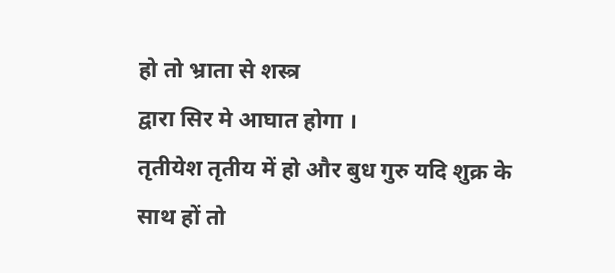हो तो भ्राता से शस्त्र
द्वारा सिर मे आघात होगा ।
तृतीयेश तृतीय में हो और बुध गुरु यदि शुक्र के साथ हों तो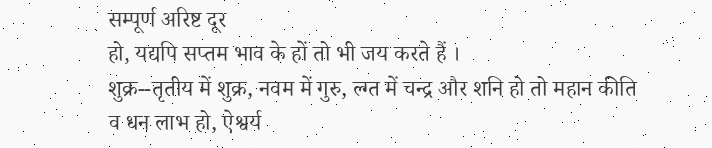सम्पूर्ण अरिष्ट दूर
हो, यद्यपि सप्तम भाव के हों तो भी जय करते हैं ।
शुक्र--तृतीय में शुक्र, नवम में गुरु, ल्ग्त में चन्द्र और शनि हो तो महान कीति
व धन लाभ हो, ऐश्वर्य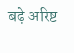बढ़े अरिष्ट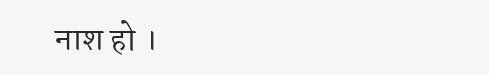नाश हो ।